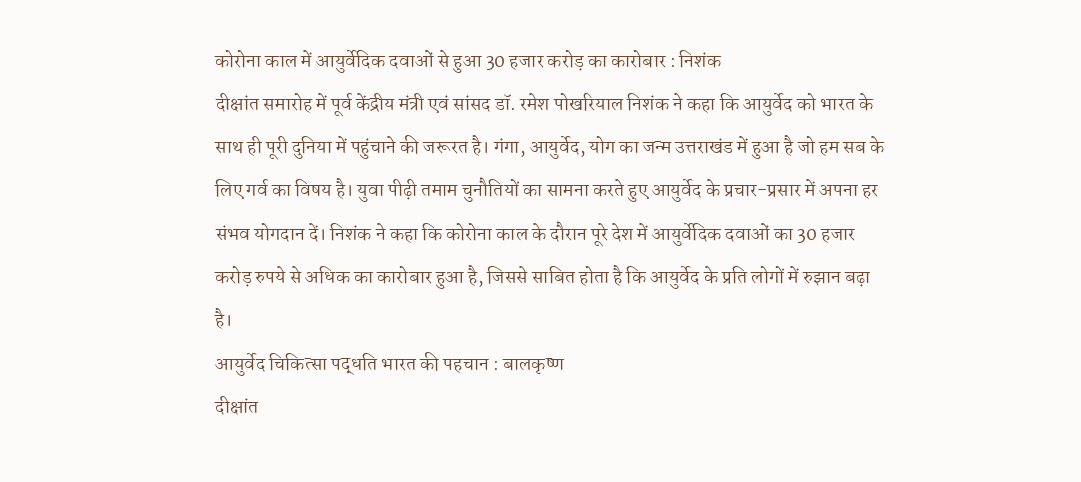कोरोना काल में आयुर्वेदिक दवाओं से हुआ 30 हजार करोड़ का कारोबार : निशंक
दीक्षांत समारोह में पूर्व केंद्रीय मंत्री एवं सांसद डॉ. रमेश पोखरियाल निशंक ने कहा कि आयुर्वेद को भारत के साथ ही पूरी दुनिया में पहुंचाने की जरूरत है। गंगा, आयुर्वेद, योग का जन्म उत्तराखंड में हुआ है जो हम सब के लिए गर्व का विषय है। युवा पीढ़ी तमाम चुनौतियों का सामना करते हुए आयुर्वेद के प्रचार-प्रसार में अपना हर संभव योगदान दें। निशंक ने कहा कि कोरोना काल के दौरान पूरे देश में आयुर्वेदिक दवाओं का 30 हजार करोड़ रुपये से अधिक का कारोबार हुआ है, जिससे साबित होता है कि आयुर्वेद के प्रति लोगों में रुझान बढ़ा है।
आयुर्वेद चिकित्सा पद्धति भारत की पहचान : बालकृष्ण
दीक्षांत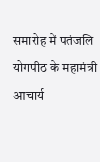समारोह में पतंजलि योगपीठ के महामंत्री आचार्य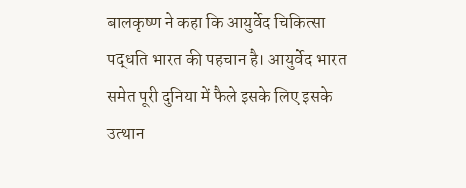बालकृष्ण ने कहा कि आयुर्वेद चिकित्सा पद्धति भारत की पहचान है। आयुर्वेद भारत समेत पूरी दुनिया में फैले इसके लिए इसके उत्थान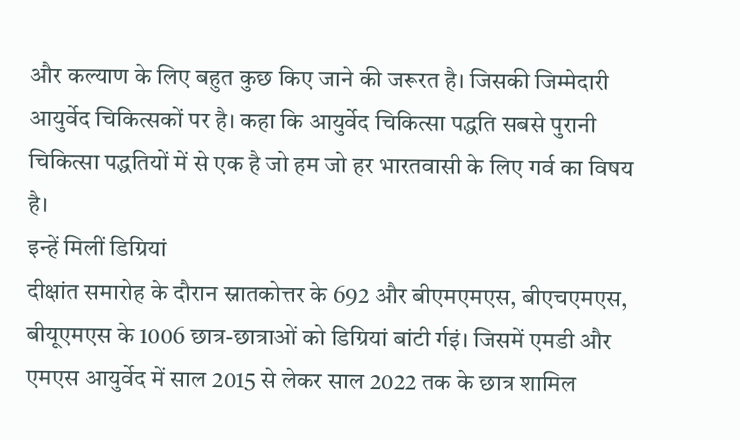और कल्याण के लिए बहुत कुछ किए जाने की जरूरत है। जिसकी जिम्मेदारी आयुर्वेद चिकित्सकों पर है। कहा कि आयुर्वेद चिकित्सा पद्धति सबसे पुरानी चिकित्सा पद्धतियों में से एक है जो हम जो हर भारतवासी के लिए गर्व का विषय है।
इन्हें मिलीं डिग्रियां
दीक्षांत समारोह के दौरान स्नातकोत्तर के 692 और बीएमएमएस, बीएचएमएस, बीयूएमएस के 1006 छात्र-छात्राओं को डिग्रियां बांटी र्गइं। जिसमें एमडी और एमएस आयुर्वेद में साल 2015 से लेकर साल 2022 तक के छात्र शामिल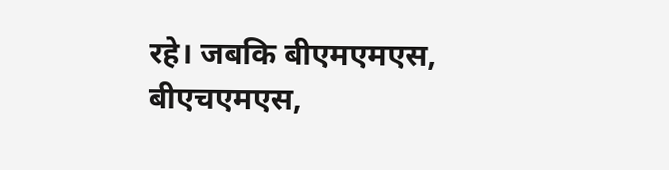रहे। जबकि बीएमएमएस, बीएचएमएस,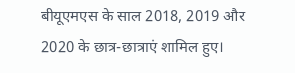बीयूएमएस के साल 2018, 2019 और 2020 के छात्र-छात्राएं शामिल हुए।